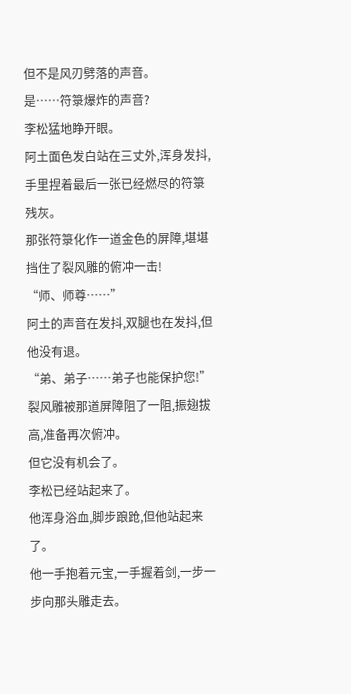但不是风刃劈落的声音。
是……符箓爆炸的声音?
李松猛地睁开眼。
阿土面色发白站在三丈外,浑身发抖,手里捏着最后一张已经燃尽的符箓残灰。
那张符箓化作一道金色的屏障,堪堪挡住了裂风雕的俯冲一击!
“师、师尊……”
阿土的声音在发抖,双腿也在发抖,但他没有退。
“弟、弟子……弟子也能保护您!”
裂风雕被那道屏障阻了一阻,振翅拔高,准备再次俯冲。
但它没有机会了。
李松已经站起来了。
他浑身浴血,脚步踉跄,但他站起来了。
他一手抱着元宝,一手握着剑,一步一步向那头雕走去。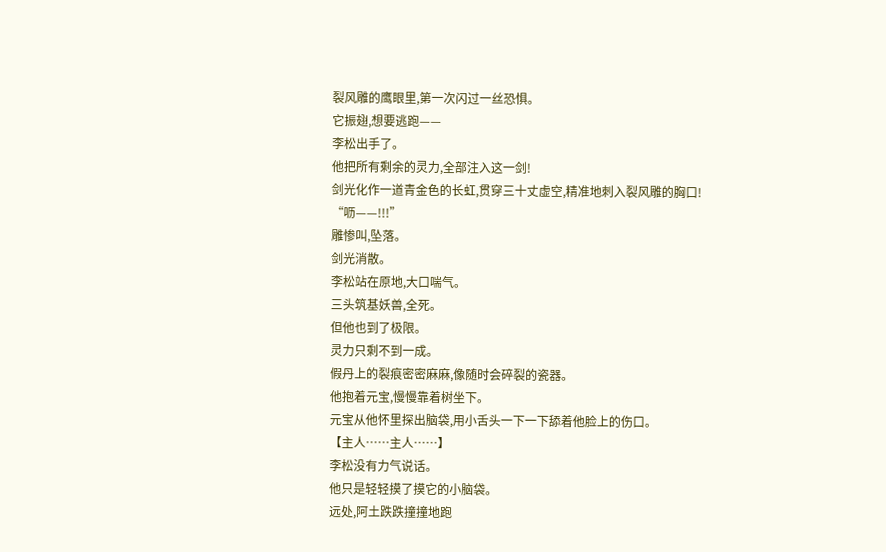裂风雕的鹰眼里,第一次闪过一丝恐惧。
它振翅,想要逃跑——
李松出手了。
他把所有剩余的灵力,全部注入这一剑!
剑光化作一道青金色的长虹,贯穿三十丈虚空,精准地刺入裂风雕的胸口!
“呖——!!!”
雕惨叫,坠落。
剑光消散。
李松站在原地,大口喘气。
三头筑基妖兽,全死。
但他也到了极限。
灵力只剩不到一成。
假丹上的裂痕密密麻麻,像随时会碎裂的瓷器。
他抱着元宝,慢慢靠着树坐下。
元宝从他怀里探出脑袋,用小舌头一下一下舔着他脸上的伤口。
【主人……主人……】
李松没有力气说话。
他只是轻轻摸了摸它的小脑袋。
远处,阿土跌跌撞撞地跑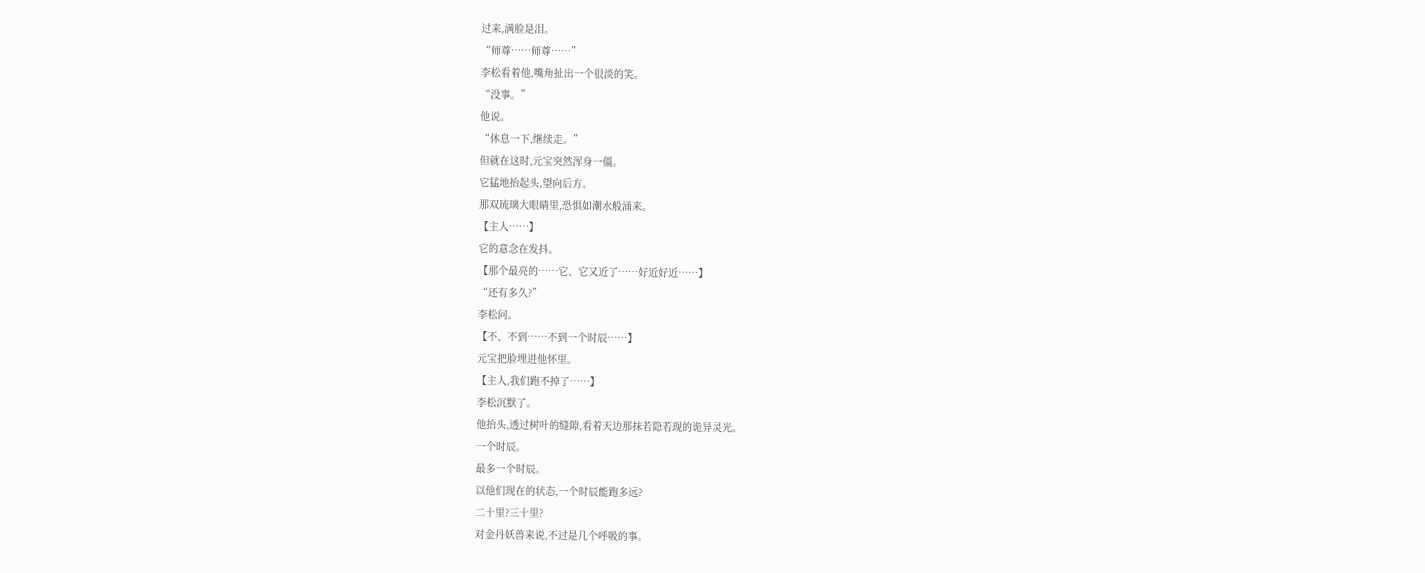过来,满脸是泪。
“师尊……师尊……”
李松看着他,嘴角扯出一个很淡的笑。
“没事。”
他说。
“休息一下,继续走。”
但就在这时,元宝突然浑身一僵。
它猛地抬起头,望向后方。
那双琉璃大眼睛里,恐惧如潮水般涌来。
【主人……】
它的意念在发抖。
【那个最亮的……它、它又近了……好近好近……】
“还有多久?”
李松问。
【不、不到……不到一个时辰……】
元宝把脸埋进他怀里。
【主人,我们跑不掉了……】
李松沉默了。
他抬头,透过树叶的缝隙,看着天边那抹若隐若现的诡异灵光。
一个时辰。
最多一个时辰。
以他们现在的状态,一个时辰能跑多远?
二十里?三十里?
对金丹妖兽来说,不过是几个呼吸的事。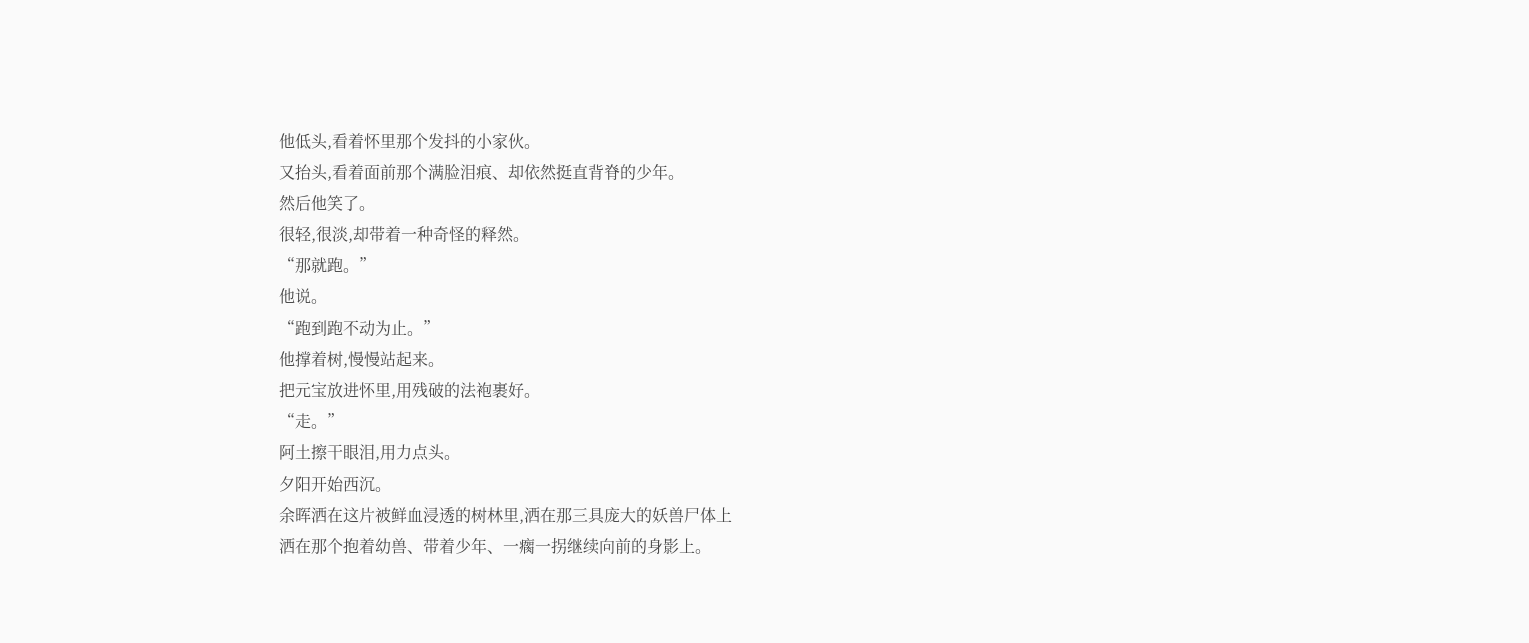他低头,看着怀里那个发抖的小家伙。
又抬头,看着面前那个满脸泪痕、却依然挺直背脊的少年。
然后他笑了。
很轻,很淡,却带着一种奇怪的释然。
“那就跑。”
他说。
“跑到跑不动为止。”
他撑着树,慢慢站起来。
把元宝放进怀里,用残破的法袍裹好。
“走。”
阿土擦干眼泪,用力点头。
夕阳开始西沉。
余晖洒在这片被鲜血浸透的树林里,洒在那三具庞大的妖兽尸体上
洒在那个抱着幼兽、带着少年、一瘸一拐继续向前的身影上。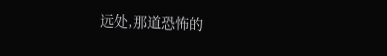远处,那道恐怖的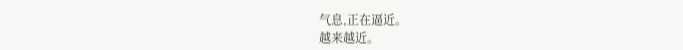气息,正在逼近。
越来越近。